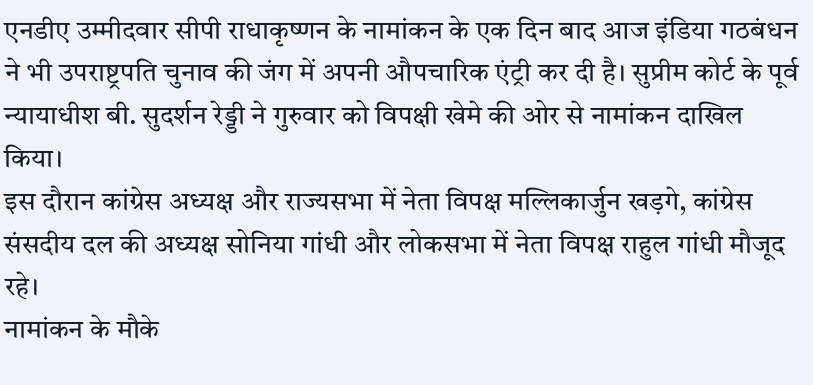एनडीए उम्मीदवार सीपी राधाकृष्णन के नामांकन के एक दिन बाद आज इंडिया गठबंधन ने भी उपराष्ट्रपति चुनाव की जंग में अपनी औपचारिक एंट्री कर दी है। सुप्रीम कोर्ट के पूर्व न्यायाधीश बी. सुदर्शन रेड्डी ने गुरुवार को विपक्षी खेमे की ओर से नामांकन दाखिल किया।
इस दौरान कांग्रेस अध्यक्ष और राज्यसभा में नेता विपक्ष मल्लिकार्जुन खड़गे, कांग्रेस संसदीय दल की अध्यक्ष सोनिया गांधी और लोकसभा में नेता विपक्ष राहुल गांधी मौजूद रहे।
नामांकन के मौके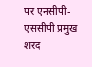पर एनसीपी-एससीपी प्रमुख शरद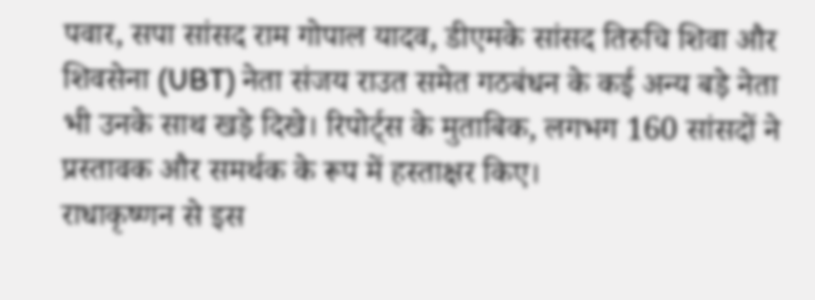पवार, सपा सांसद राम गोपाल यादव, डीएमके सांसद तिरुचि शिवा और शिवसेना (UBT) नेता संजय राउत समेत गठबंधन के कई अन्य बड़े नेता भी उनके साथ खड़े दिखे। रिपोर्ट्स के मुताबिक, लगभग 160 सांसदों ने प्रस्तावक और समर्थक के रूप में हस्ताक्षर किए।
राधाकृष्णन से इस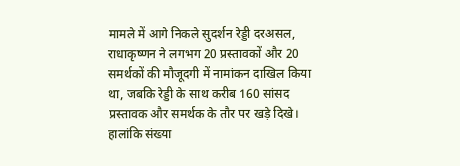मामले में आगे निकले सुदर्शन रेड्डी दरअसल,
राधाकृष्णन ने लगभग 20 प्रस्तावकों और 20 समर्थकों की मौजूदगी में नामांकन दाखिल किया था, जबकि रेड्डी के साथ करीब 160 सांसद प्रस्तावक और समर्थक के तौर पर खड़े दिखे। हालांकि संख्या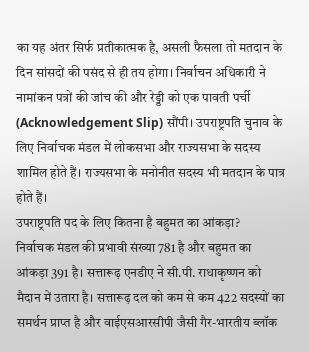का यह अंतर सिर्फ प्रतीकात्मक है, असली फैसला तो मतदान के दिन सांसदों की पसंद से ही तय होगा। निर्वाचन अधिकारी ने नामांकन पत्रों की जांच की और रेड्डी को एक पावती पर्ची (Acknowledgement Slip) सौंपी। उपराष्ट्रपति चुनाव के लिए निर्वाचक मंडल में लोकसभा और राज्यसभा के सदस्य शामिल होते हैं। राज्यसभा के मनोनीत सदस्य भी मतदान के पात्र होते हैं।
उपराष्ट्रपति पद के लिए कितना है बहुमत का आंकड़ा?
निर्वाचक मंडल की प्रभावी संख्या 781 है और बहुमत का आंकड़ा 391 है। सत्तारूढ़ एनडीए ने सी.पी. राधाकृष्णन को मैदान में उतारा है। सत्तारूढ़ दल को कम से कम 422 सदस्यों का समर्थन प्राप्त है और वाईएसआरसीपी जैसी गैर-भारतीय ब्लॉक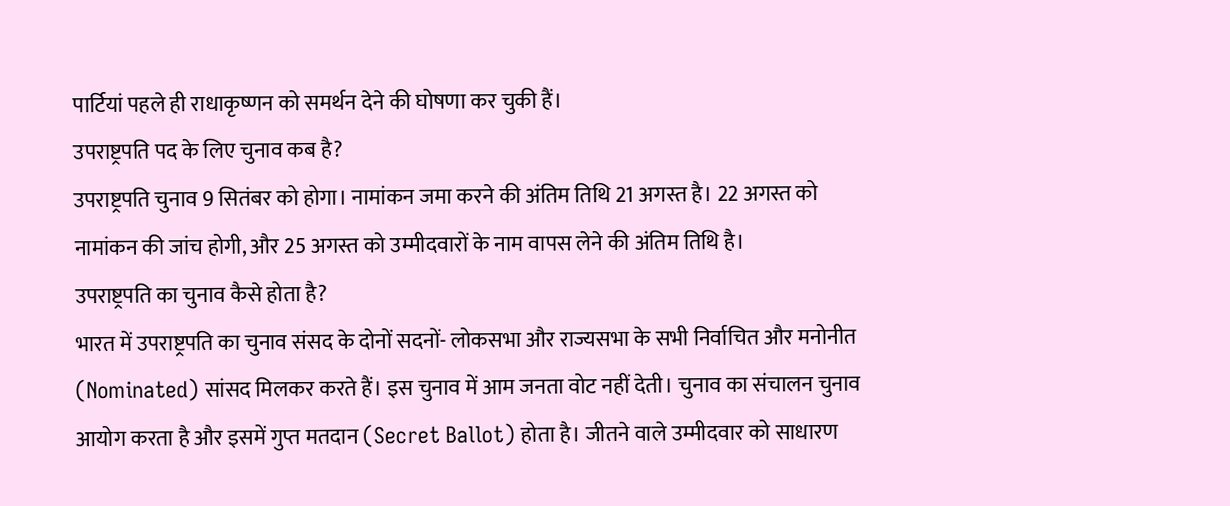पार्टियां पहले ही राधाकृष्णन को समर्थन देने की घोषणा कर चुकी हैं।
उपराष्ट्रपति पद के लिए चुनाव कब है?
उपराष्ट्रपति चुनाव 9 सितंबर को होगा। नामांकन जमा करने की अंतिम तिथि 21 अगस्त है। 22 अगस्त को नामांकन की जांच होगी, और 25 अगस्त को उम्मीदवारों के नाम वापस लेने की अंतिम तिथि है।
उपराष्ट्रपति का चुनाव कैसे होता है?
भारत में उपराष्ट्रपति का चुनाव संसद के दोनों सदनों- लोकसभा और राज्यसभा के सभी निर्वाचित और मनोनीत (Nominated) सांसद मिलकर करते हैं। इस चुनाव में आम जनता वोट नहीं देती। चुनाव का संचालन चुनाव आयोग करता है और इसमें गुप्त मतदान (Secret Ballot) होता है। जीतने वाले उम्मीदवार को साधारण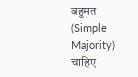बहुमत (Simple Majority) चाहिए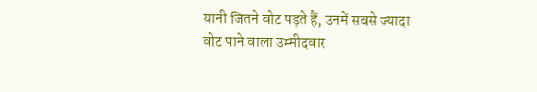यानी जितने वोट पड़ते हैं, उनमें सबसे ज्यादा वोट पाने वाला उम्मीदवार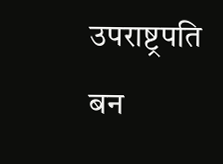उपराष्ट्रपति बन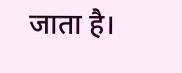जाता है।